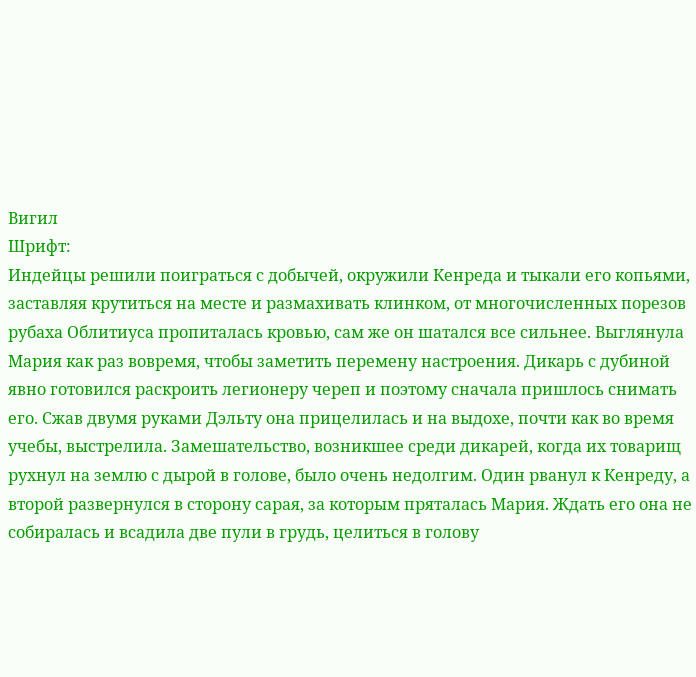Вигил
Шрифт:
Индейцы решили поиграться с добычей, окружили Кенреда и тыкали его копьями, заставляя крутиться на месте и размахивать клинком, от многочисленных порезов рубаха Облитиуса пропиталась кровью, сам же он шатался все сильнее. Выглянула Мария как раз вовремя, чтобы заметить перемену настроения. Дикарь с дубиной явно готовился раскроить легионеру череп и поэтому сначала пришлось снимать его. Сжав двумя руками Дэльту она прицелилась и на выдохе, почти как во время учебы, выстрелила. Замешательство, возникшее среди дикарей, когда их товарищ рухнул на землю с дырой в голове, было очень недолгим. Один рванул к Кенреду, а второй развернулся в сторону сарая, за которым пряталась Мария. Ждать его она не собиралась и всадила две пули в грудь, целиться в голову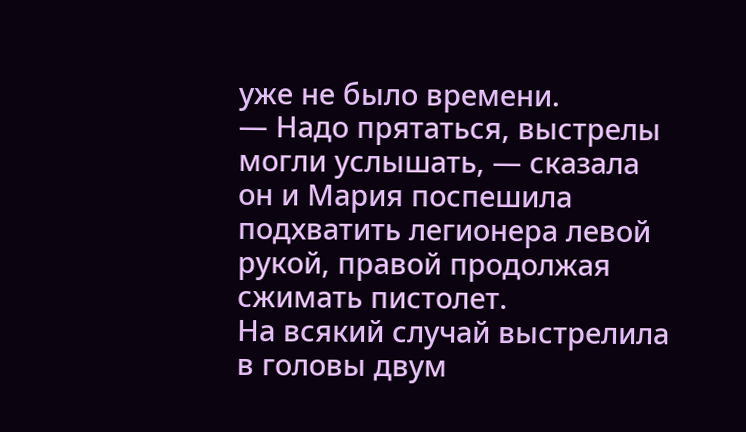уже не было времени.
— Надо прятаться, выстрелы могли услышать, — сказала он и Мария поспешила подхватить легионера левой рукой, правой продолжая сжимать пистолет.
На всякий случай выстрелила в головы двум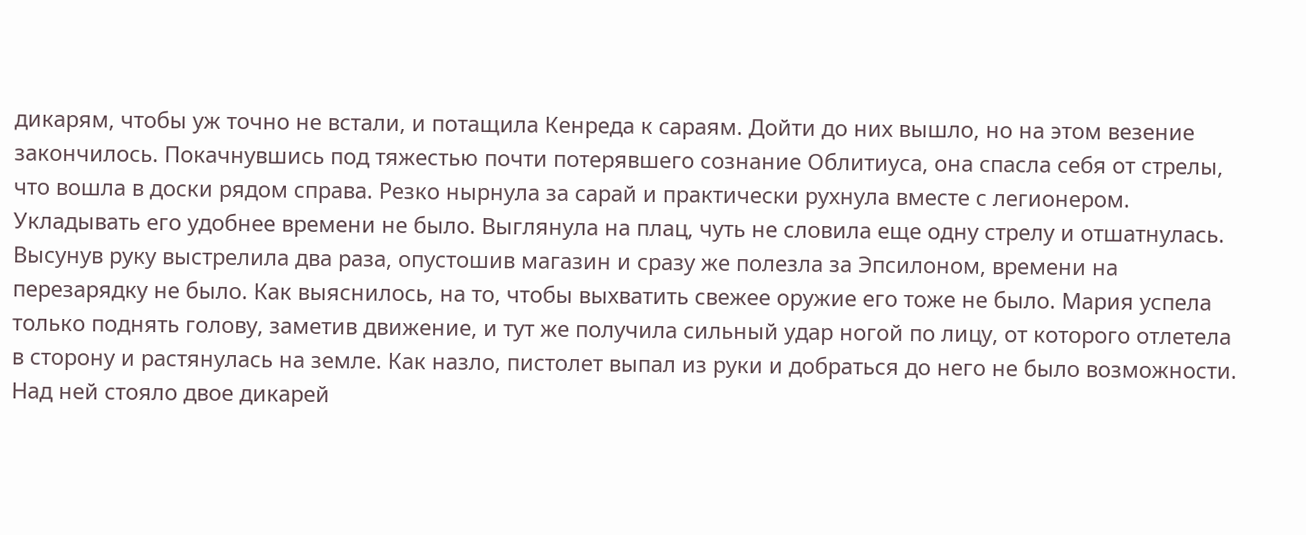дикарям, чтобы уж точно не встали, и потащила Кенреда к сараям. Дойти до них вышло, но на этом везение закончилось. Покачнувшись под тяжестью почти потерявшего сознание Облитиуса, она спасла себя от стрелы, что вошла в доски рядом справа. Резко нырнула за сарай и практически рухнула вместе с легионером. Укладывать его удобнее времени не было. Выглянула на плац, чуть не словила еще одну стрелу и отшатнулась. Высунув руку выстрелила два раза, опустошив магазин и сразу же полезла за Эпсилоном, времени на перезарядку не было. Как выяснилось, на то, чтобы выхватить свежее оружие его тоже не было. Мария успела только поднять голову, заметив движение, и тут же получила сильный удар ногой по лицу, от которого отлетела в сторону и растянулась на земле. Как назло, пистолет выпал из руки и добраться до него не было возможности. Над ней стояло двое дикарей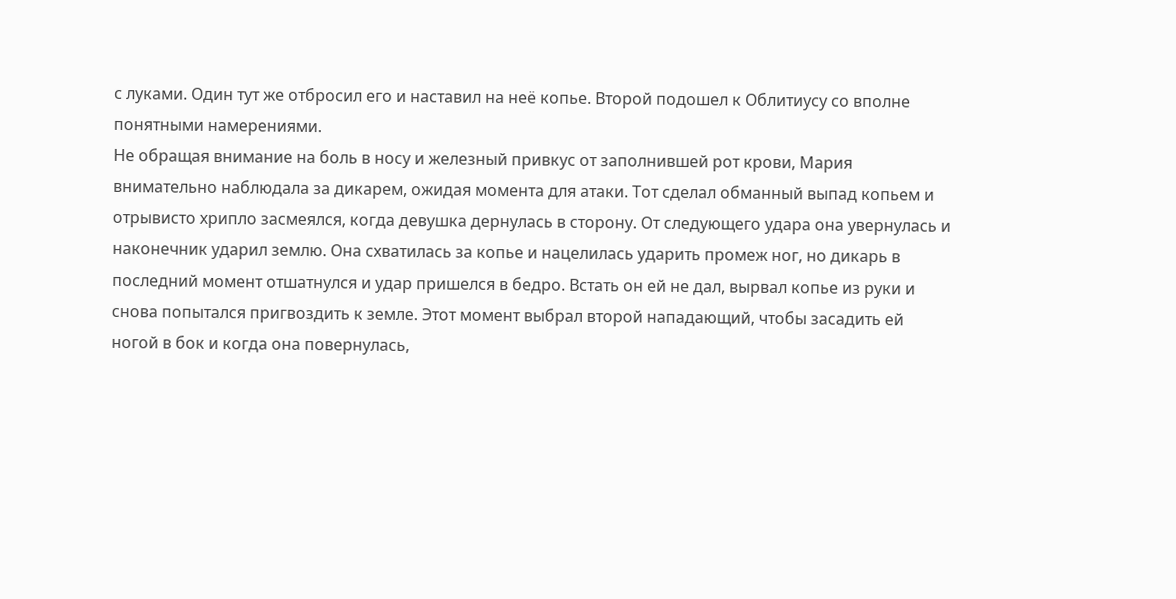с луками. Один тут же отбросил его и наставил на неё копье. Второй подошел к Облитиусу со вполне понятными намерениями.
Не обращая внимание на боль в носу и железный привкус от заполнившей рот крови, Мария внимательно наблюдала за дикарем, ожидая момента для атаки. Тот сделал обманный выпад копьем и отрывисто хрипло засмеялся, когда девушка дернулась в сторону. От следующего удара она увернулась и наконечник ударил землю. Она схватилась за копье и нацелилась ударить промеж ног, но дикарь в последний момент отшатнулся и удар пришелся в бедро. Встать он ей не дал, вырвал копье из руки и снова попытался пригвоздить к земле. Этот момент выбрал второй нападающий, чтобы засадить ей ногой в бок и когда она повернулась,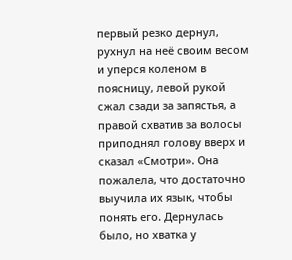первый резко дернул, рухнул на неё своим весом и уперся коленом в поясницу, левой рукой сжал сзади за запястья, а правой схватив за волосы приподнял голову вверх и сказал «Смотри». Она пожалела, что достаточно выучила их язык, чтобы понять его. Дернулась было, но хватка у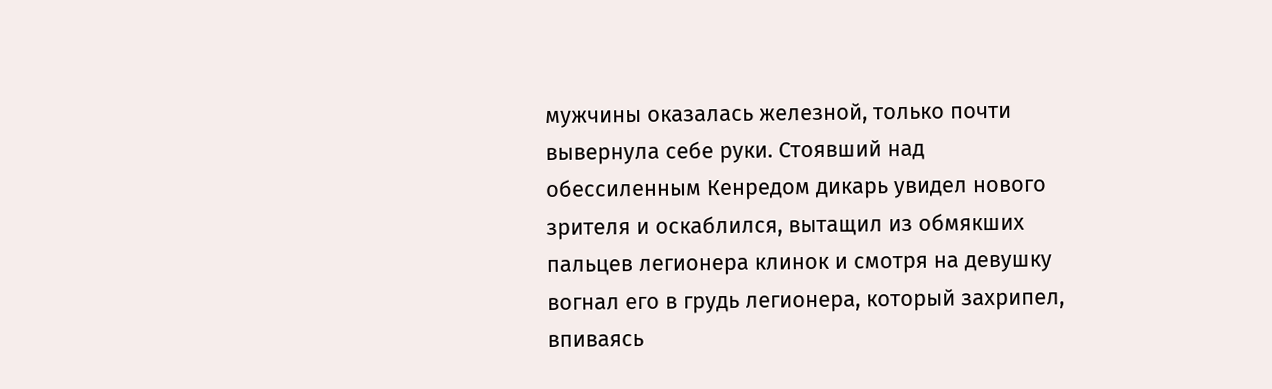мужчины оказалась железной, только почти вывернула себе руки. Стоявший над обессиленным Кенредом дикарь увидел нового зрителя и оскаблился, вытащил из обмякших пальцев легионера клинок и смотря на девушку вогнал его в грудь легионера, который захрипел, впиваясь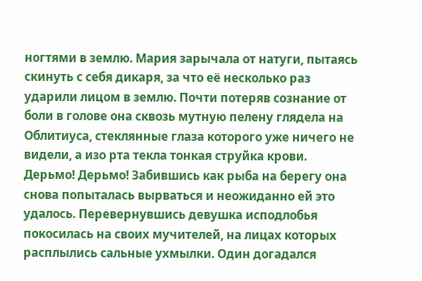ногтями в землю. Мария зарычала от натуги, пытаясь скинуть с себя дикаря, за что её несколько раз ударили лицом в землю. Почти потеряв сознание от боли в голове она сквозь мутную пелену глядела на Облитиуса, стеклянные глаза которого уже ничего не видели, а изо рта текла тонкая струйка крови.
Дерьмо! Дерьмо! Забившись как рыба на берегу она снова попыталась вырваться и неожиданно ей это удалось. Перевернувшись девушка исподлобья покосилась на своих мучителей, на лицах которых расплылись сальные ухмылки. Один догадался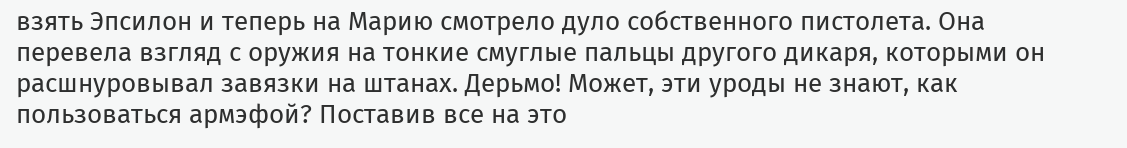взять Эпсилон и теперь на Марию смотрело дуло собственного пистолета. Она перевела взгляд с оружия на тонкие смуглые пальцы другого дикаря, которыми он расшнуровывал завязки на штанах. Дерьмо! Может, эти уроды не знают, как пользоваться армэфой? Поставив все на это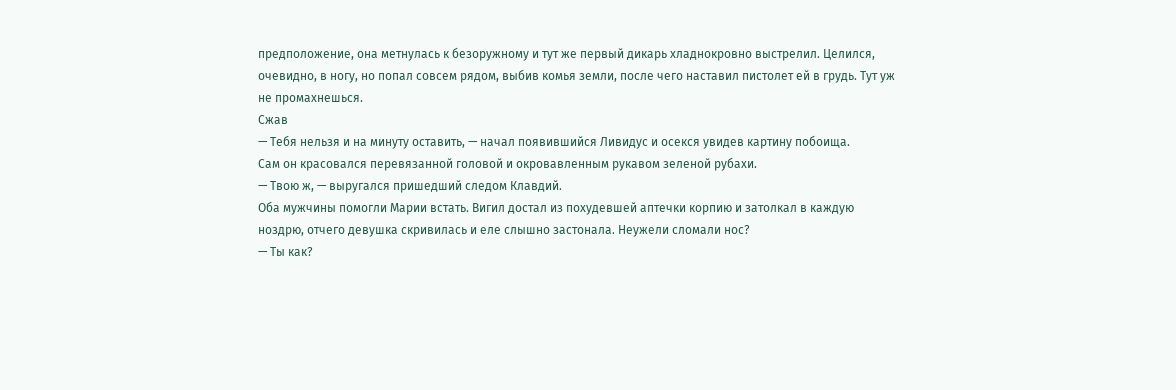предположение, она метнулась к безоружному и тут же первый дикарь хладнокровно выстрелил. Целился, очевидно, в ногу, но попал совсем рядом, выбив комья земли, после чего наставил пистолет ей в грудь. Тут уж не промахнешься.
Сжав
— Тебя нельзя и на минуту оставить, — начал появившийся Ливидус и осекся увидев картину побоища.
Сам он красовался перевязанной головой и окровавленным рукавом зеленой рубахи.
— Твою ж, — выругался пришедший следом Клавдий.
Оба мужчины помогли Марии встать. Вигил достал из похудевшей аптечки корпию и затолкал в каждую ноздрю, отчего девушка скривилась и еле слышно застонала. Неужели сломали нос?
— Ты как?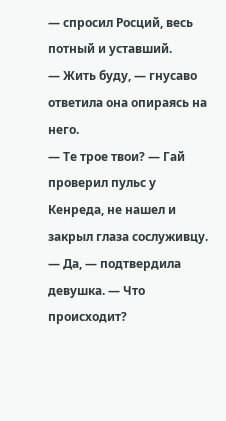— спросил Росций, весь потный и уставший.
— Жить буду, — гнусаво ответила она опираясь на него.
— Те трое твои? — Гай проверил пульс у Кенреда, не нашел и закрыл глаза сослуживцу.
— Да, — подтвердила девушка. — Что происходит?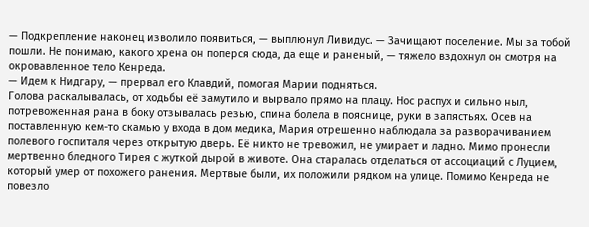— Подкрепление наконец изволило появиться, — выплюнул Ливидус. — Зачищают поселение. Мы за тобой пошли. Не понимаю, какого хрена он поперся сюда, да еще и раненый, — тяжело вздохнул он смотря на окровавленное тело Кенреда.
— Идем к Нидгару, — прервал его Клавдий, помогая Марии подняться.
Голова раскалывалась, от ходьбы её замутило и вырвало прямо на плацу. Нос распух и сильно ныл, потревоженная рана в боку отзывалась резью, спина болела в пояснице, руки в запястьях. Осев на поставленную кем-то скамью у входа в дом медика, Мария отрешенно наблюдала за разворачиванием полевого госпиталя через открытую дверь. Её никто не тревожил, не умирает и ладно. Мимо пронесли мертвенно бледного Тирея с жуткой дырой в животе. Она старалась отделаться от ассоциаций с Луцием, который умер от похожего ранения. Мертвые были, их положили рядком на улице. Помимо Кенреда не повезло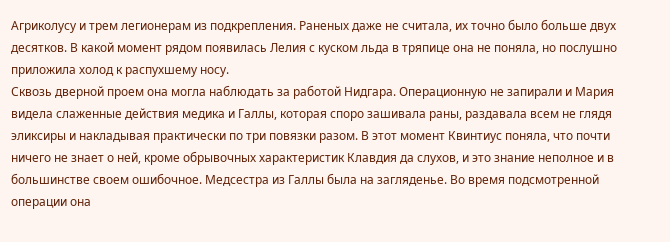Агриколусу и трем легионерам из подкрепления. Раненых даже не считала, их точно было больше двух десятков. В какой момент рядом появилась Лелия с куском льда в тряпице она не поняла, но послушно приложила холод к распухшему носу.
Сквозь дверной проем она могла наблюдать за работой Нидгара. Операционную не запирали и Мария видела слаженные действия медика и Галлы, которая споро зашивала раны, раздавала всем не глядя эликсиры и накладывая практически по три повязки разом. В этот момент Квинтиус поняла, что почти ничего не знает о ней, кроме обрывочных характеристик Клавдия да слухов, и это знание неполное и в большинстве своем ошибочное. Медсестра из Галлы была на загляденье. Во время подсмотренной операции она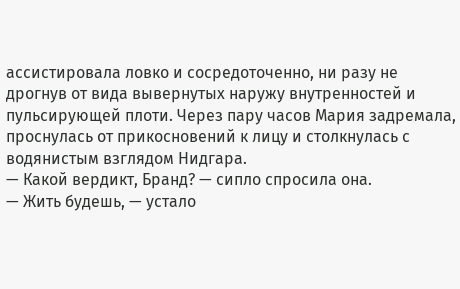ассистировала ловко и сосредоточенно, ни разу не дрогнув от вида вывернутых наружу внутренностей и пульсирующей плоти. Через пару часов Мария задремала, проснулась от прикосновений к лицу и столкнулась с водянистым взглядом Нидгара.
— Какой вердикт, Бранд? — сипло спросила она.
— Жить будешь, — устало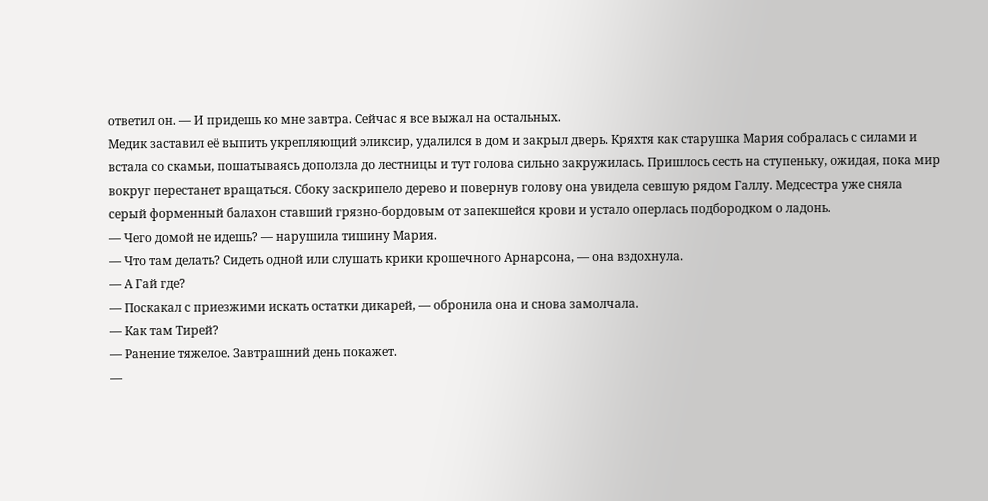ответил он. — И придешь ко мне завтра. Сейчас я все выжал на остальных.
Медик заставил её выпить укрепляющий эликсир, удалился в дом и закрыл дверь. Кряхтя как старушка Мария собралась с силами и встала со скамьи, пошатываясь доползла до лестницы и тут голова сильно закружилась. Пришлось сесть на ступеньку, ожидая, пока мир вокруг перестанет вращаться. Сбоку заскрипело дерево и повернув голову она увидела севшую рядом Галлу. Медсестра уже сняла серый форменный балахон ставший грязно-бордовым от запекшейся крови и устало оперлась подбородком о ладонь.
— Чего домой не идешь? — нарушила тишину Мария.
— Что там делать? Сидеть одной или слушать крики крошечного Арнарсона, — она вздохнула.
— А Гай где?
— Поскакал с приезжими искать остатки дикарей, — обронила она и снова замолчала.
— Как там Тирей?
— Ранение тяжелое. Завтрашний день покажет.
—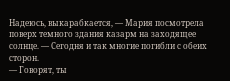Надеюсь, выкарабкается, — Мария посмотрела поверх темного здания казарм на заходящее солнце. — Сегодня и так многие погибли с обеих сторон.
— Говорят, ты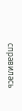справилась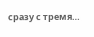сразу с тремя…